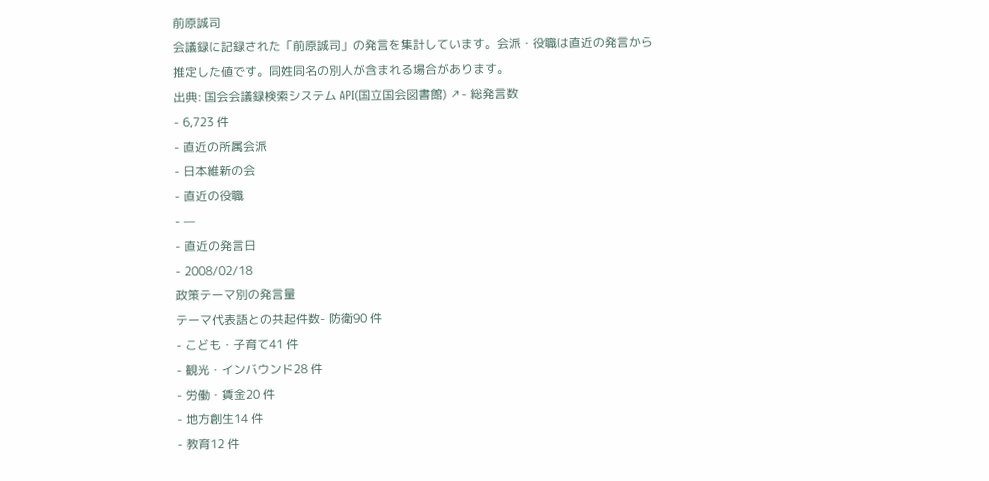前原誠司
会議録に記録された「前原誠司」の発言を集計しています。会派・役職は直近の発言から推定した値です。同姓同名の別人が含まれる場合があります。
出典: 国会会議録検索システム API(国立国会図書館) ↗- 総発言数
- 6,723 件
- 直近の所属会派
- 日本維新の会
- 直近の役職
- —
- 直近の発言日
- 2008/02/18
政策テーマ別の発言量
テーマ代表語との共起件数- 防衛90 件
- こども・子育て41 件
- 観光・インバウンド28 件
- 労働・賃金20 件
- 地方創生14 件
- 教育12 件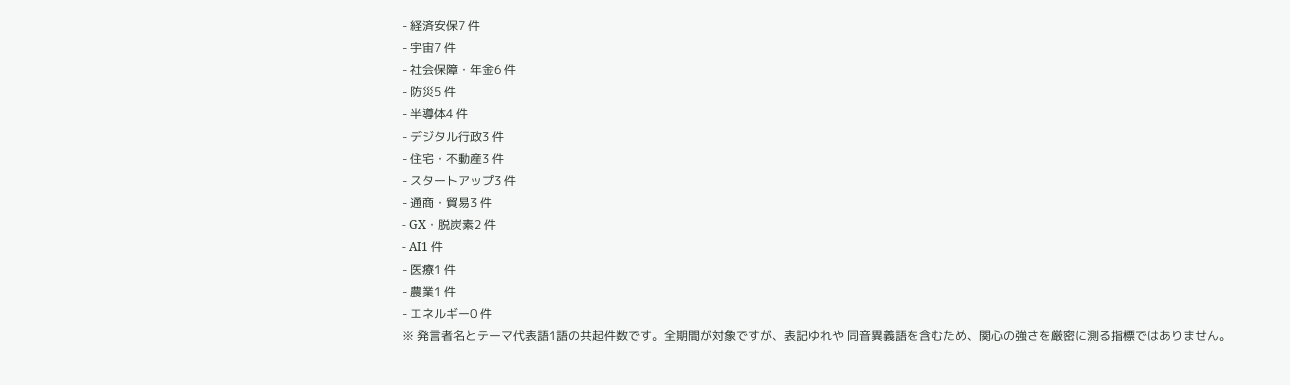- 経済安保7 件
- 宇宙7 件
- 社会保障・年金6 件
- 防災5 件
- 半導体4 件
- デジタル行政3 件
- 住宅・不動産3 件
- スタートアップ3 件
- 通商・貿易3 件
- GX・脱炭素2 件
- AI1 件
- 医療1 件
- 農業1 件
- エネルギー0 件
※ 発言者名とテーマ代表語1語の共起件数です。全期間が対象ですが、表記ゆれや 同音異義語を含むため、関心の強さを厳密に測る指標ではありません。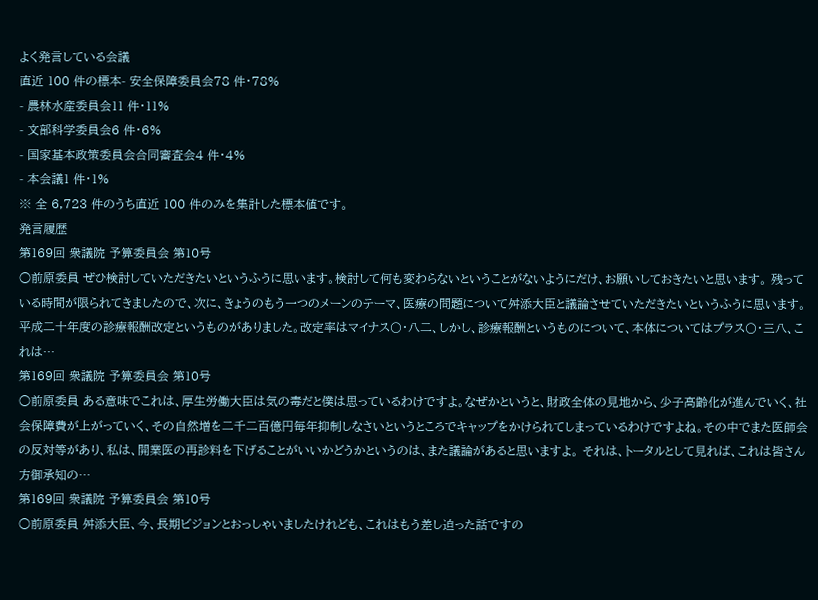よく発言している会議
直近 100 件の標本- 安全保障委員会78 件・78%
- 農林水産委員会11 件・11%
- 文部科学委員会6 件・6%
- 国家基本政策委員会合同審査会4 件・4%
- 本会議1 件・1%
※ 全 6,723 件のうち直近 100 件のみを集計した標本値です。
発言履歴
第169回 衆議院 予算委員会 第10号
○前原委員 ぜひ検討していただきたいというふうに思います。検討して何も変わらないということがないようにだけ、お願いしておきたいと思います。 残っている時間が限られてきましたので、次に、きょうのもう一つのメーンのテーマ、医療の問題について舛添大臣と議論させていただきたいというふうに思います。 平成二十年度の診療報酬改定というものがありました。改定率はマイナス〇・八二、しかし、診療報酬というものについて、本体についてはプラス〇・三八、これは…
第169回 衆議院 予算委員会 第10号
○前原委員 ある意味でこれは、厚生労働大臣は気の毒だと僕は思っているわけですよ。なぜかというと、財政全体の見地から、少子高齢化が進んでいく、社会保障費が上がっていく、その自然増を二千二百億円毎年抑制しなさいというところでキャップをかけられてしまっているわけですよね。その中でまた医師会の反対等があり、私は、開業医の再診料を下げることがいいかどうかというのは、また議論があると思いますよ。 それは、トータルとして見れば、これは皆さん方御承知の…
第169回 衆議院 予算委員会 第10号
○前原委員 舛添大臣、今、長期ビジョンとおっしゃいましたけれども、これはもう差し迫った話ですの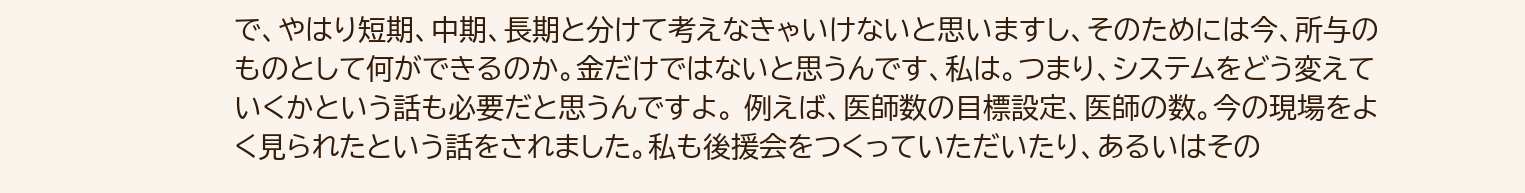で、やはり短期、中期、長期と分けて考えなきゃいけないと思いますし、そのためには今、所与のものとして何ができるのか。金だけではないと思うんです、私は。つまり、システムをどう変えていくかという話も必要だと思うんですよ。 例えば、医師数の目標設定、医師の数。今の現場をよく見られたという話をされました。私も後援会をつくっていただいたり、あるいはその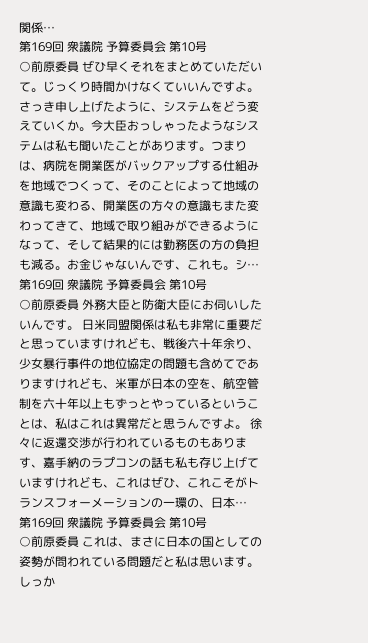関係…
第169回 衆議院 予算委員会 第10号
○前原委員 ぜひ早くそれをまとめていただいて。じっくり時間かけなくていいんですよ。 さっき申し上げたように、システムをどう変えていくか。今大臣おっしゃったようなシステムは私も聞いたことがあります。つまりは、病院を開業医がバックアップする仕組みを地域でつくって、そのことによって地域の意識も変わる、開業医の方々の意識もまた変わってきて、地域で取り組みができるようになって、そして結果的には勤務医の方の負担も減る。お金じゃないんです、これも。シ…
第169回 衆議院 予算委員会 第10号
○前原委員 外務大臣と防衛大臣にお伺いしたいんです。 日米同盟関係は私も非常に重要だと思っていますけれども、戦後六十年余り、少女暴行事件の地位協定の問題も含めてでありますけれども、米軍が日本の空を、航空管制を六十年以上もずっとやっているということは、私はこれは異常だと思うんですよ。 徐々に返還交渉が行われているものもあります、嘉手納のラプコンの話も私も存じ上げていますけれども、これはぜひ、これこそがトランスフォーメーションの一環の、日本…
第169回 衆議院 予算委員会 第10号
○前原委員 これは、まさに日本の国としての姿勢が問われている問題だと私は思います。しっか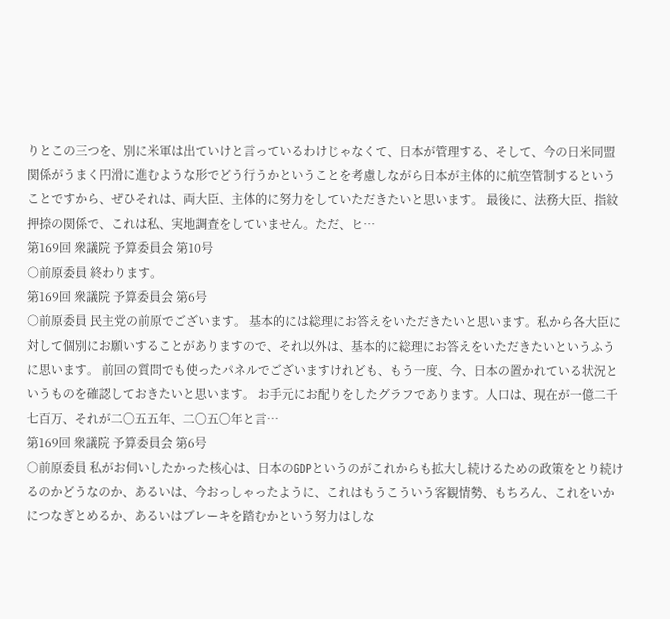りとこの三つを、別に米軍は出ていけと言っているわけじゃなくて、日本が管理する、そして、今の日米同盟関係がうまく円滑に進むような形でどう行うかということを考慮しながら日本が主体的に航空管制するということですから、ぜひそれは、両大臣、主体的に努力をしていただきたいと思います。 最後に、法務大臣、指紋押捺の関係で、これは私、実地調査をしていません。ただ、ヒ…
第169回 衆議院 予算委員会 第10号
○前原委員 終わります。
第169回 衆議院 予算委員会 第6号
○前原委員 民主党の前原でございます。 基本的には総理にお答えをいただきたいと思います。私から各大臣に対して個別にお願いすることがありますので、それ以外は、基本的に総理にお答えをいただきたいというふうに思います。 前回の質問でも使ったパネルでございますけれども、もう一度、今、日本の置かれている状況というものを確認しておきたいと思います。 お手元にお配りをしたグラフであります。人口は、現在が一億二千七百万、それが二〇五五年、二〇五〇年と言…
第169回 衆議院 予算委員会 第6号
○前原委員 私がお伺いしたかった核心は、日本のGDPというのがこれからも拡大し続けるための政策をとり続けるのかどうなのか、あるいは、今おっしゃったように、これはもうこういう客観情勢、もちろん、これをいかにつなぎとめるか、あるいはブレーキを踏むかという努力はしな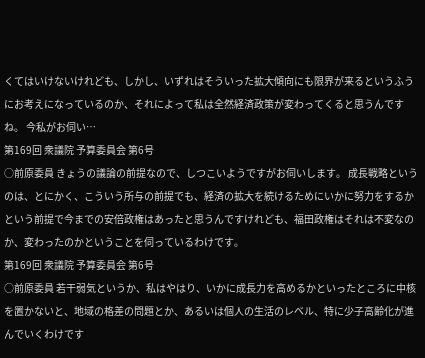くてはいけないけれども、しかし、いずれはそういった拡大傾向にも限界が来るというふうにお考えになっているのか、それによって私は全然経済政策が変わってくると思うんですね。 今私がお伺い…
第169回 衆議院 予算委員会 第6号
○前原委員 きょうの議論の前提なので、しつこいようですがお伺いします。 成長戦略というのは、とにかく、こういう所与の前提でも、経済の拡大を続けるためにいかに努力をするかという前提で今までの安倍政権はあったと思うんですけれども、福田政権はそれは不変なのか、変わったのかということを伺っているわけです。
第169回 衆議院 予算委員会 第6号
○前原委員 若干弱気というか、私はやはり、いかに成長力を高めるかといったところに中核を置かないと、地域の格差の問題とか、あるいは個人の生活のレベル、特に少子高齢化が進んでいくわけです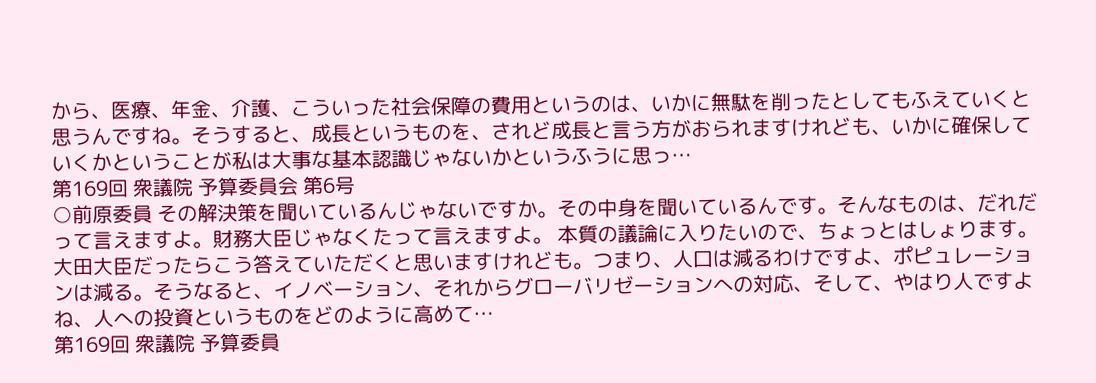から、医療、年金、介護、こういった社会保障の費用というのは、いかに無駄を削ったとしてもふえていくと思うんですね。そうすると、成長というものを、されど成長と言う方がおられますけれども、いかに確保していくかということが私は大事な基本認識じゃないかというふうに思っ…
第169回 衆議院 予算委員会 第6号
○前原委員 その解決策を聞いているんじゃないですか。その中身を聞いているんです。そんなものは、だれだって言えますよ。財務大臣じゃなくたって言えますよ。 本質の議論に入りたいので、ちょっとはしょります。 大田大臣だったらこう答えていただくと思いますけれども。つまり、人口は減るわけですよ、ポピュレーションは減る。そうなると、イノベーション、それからグローバリゼーションへの対応、そして、やはり人ですよね、人への投資というものをどのように高めて…
第169回 衆議院 予算委員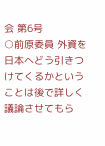会 第6号
○前原委員 外資を日本へどう引きつけてくるかということは後で詳しく議論させてもら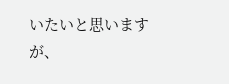いたいと思いますが、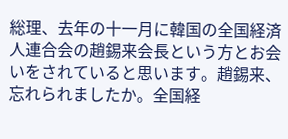総理、去年の十一月に韓国の全国経済人連合会の趙錫来会長という方とお会いをされていると思います。趙錫来、忘れられましたか。全国経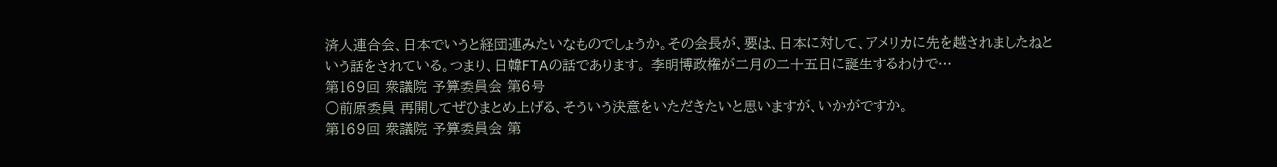済人連合会、日本でいうと経団連みたいなものでしょうか。その会長が、要は、日本に対して、アメリカに先を越されましたねという話をされている。つまり、日韓FTAの話であります。 李明博政権が二月の二十五日に誕生するわけで…
第169回 衆議院 予算委員会 第6号
○前原委員 再開してぜひまとめ上げる、そういう決意をいただきたいと思いますが、いかがですか。
第169回 衆議院 予算委員会 第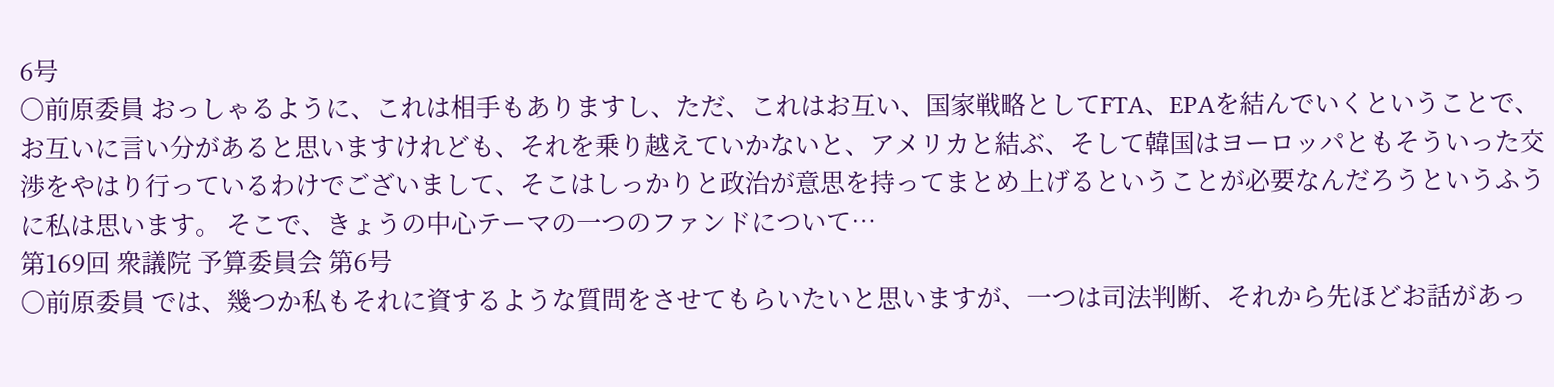6号
○前原委員 おっしゃるように、これは相手もありますし、ただ、これはお互い、国家戦略としてFTA、EPAを結んでいくということで、お互いに言い分があると思いますけれども、それを乗り越えていかないと、アメリカと結ぶ、そして韓国はヨーロッパともそういった交渉をやはり行っているわけでございまして、そこはしっかりと政治が意思を持ってまとめ上げるということが必要なんだろうというふうに私は思います。 そこで、きょうの中心テーマの一つのファンドについて…
第169回 衆議院 予算委員会 第6号
○前原委員 では、幾つか私もそれに資するような質問をさせてもらいたいと思いますが、一つは司法判断、それから先ほどお話があっ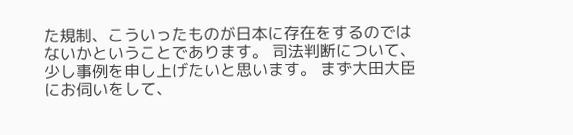た規制、こういったものが日本に存在をするのではないかということであります。 司法判断について、少し事例を申し上げたいと思います。 まず大田大臣にお伺いをして、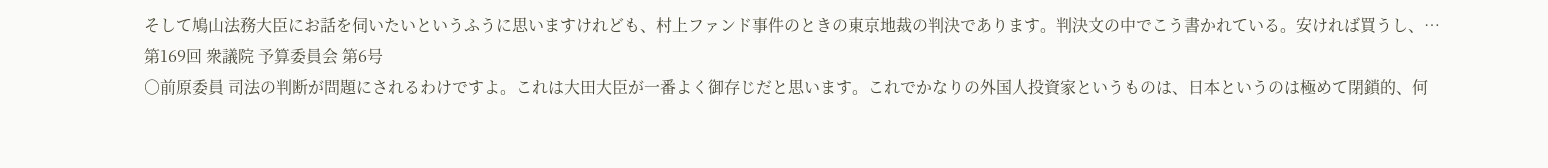そして鳩山法務大臣にお話を伺いたいというふうに思いますけれども、村上ファンド事件のときの東京地裁の判決であります。判決文の中でこう書かれている。安ければ買うし、…
第169回 衆議院 予算委員会 第6号
○前原委員 司法の判断が問題にされるわけですよ。これは大田大臣が一番よく御存じだと思います。これでかなりの外国人投資家というものは、日本というのは極めて閉鎖的、何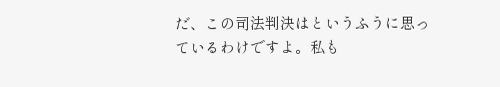だ、この司法判決はというふうに思っているわけですよ。私も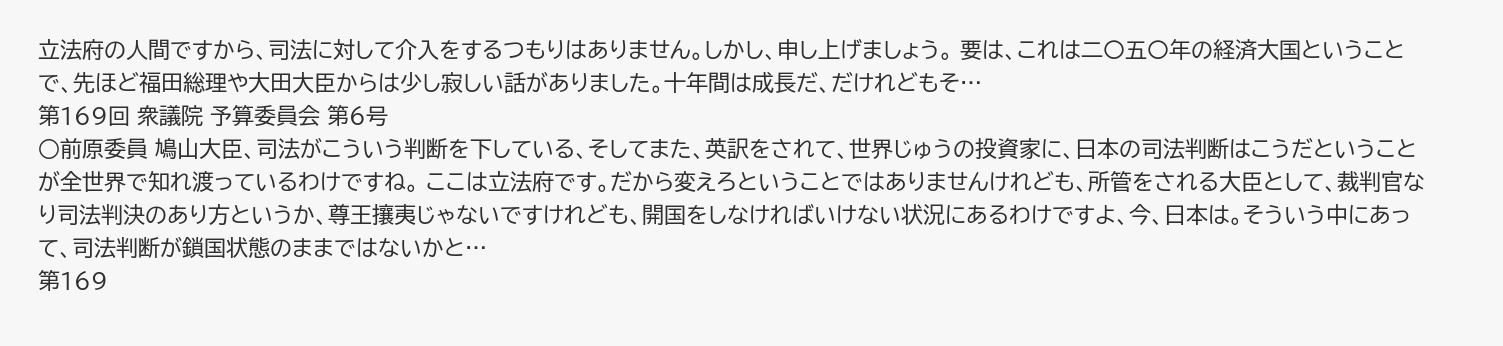立法府の人間ですから、司法に対して介入をするつもりはありません。しかし、申し上げましょう。 要は、これは二〇五〇年の経済大国ということで、先ほど福田総理や大田大臣からは少し寂しい話がありました。十年間は成長だ、だけれどもそ…
第169回 衆議院 予算委員会 第6号
○前原委員 鳩山大臣、司法がこういう判断を下している、そしてまた、英訳をされて、世界じゅうの投資家に、日本の司法判断はこうだということが全世界で知れ渡っているわけですね。 ここは立法府です。だから変えろということではありませんけれども、所管をされる大臣として、裁判官なり司法判決のあり方というか、尊王攘夷じゃないですけれども、開国をしなければいけない状況にあるわけですよ、今、日本は。そういう中にあって、司法判断が鎖国状態のままではないかと…
第169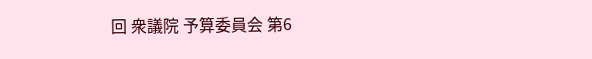回 衆議院 予算委員会 第6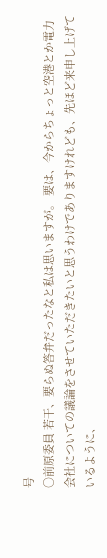号
○前原委員 若干、要らぬ答弁だったなと私は思いますが。 要は、今からちょっと空港とか電力会社についての議論をさせていただきたいと思うわけでありますけれども、先ほど来申し上げているように、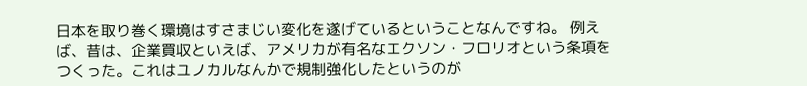日本を取り巻く環境はすさまじい変化を遂げているということなんですね。 例えば、昔は、企業買収といえば、アメリカが有名なエクソン・フロリオという条項をつくった。これはユノカルなんかで規制強化したというのが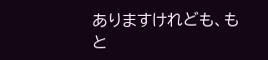ありますけれども、もと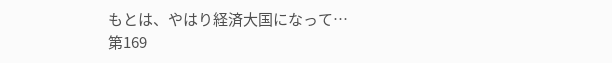もとは、やはり経済大国になって…
第169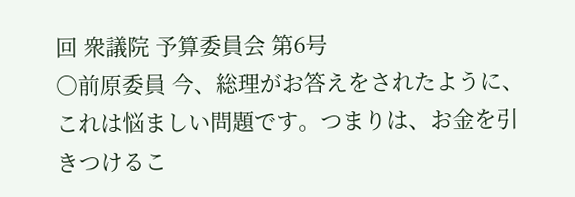回 衆議院 予算委員会 第6号
○前原委員 今、総理がお答えをされたように、これは悩ましい問題です。つまりは、お金を引きつけるこ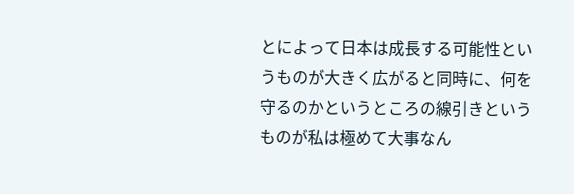とによって日本は成長する可能性というものが大きく広がると同時に、何を守るのかというところの線引きというものが私は極めて大事なん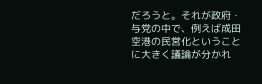だろうと。それが政府・与党の中で、例えば成田空港の民営化ということに大きく議論が分かれ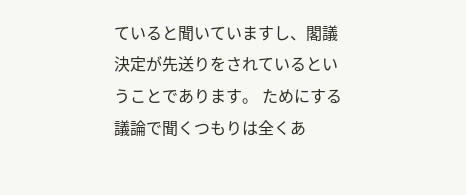ていると聞いていますし、閣議決定が先送りをされているということであります。 ためにする議論で聞くつもりは全くあ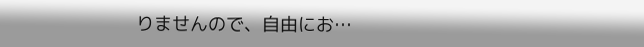りませんので、自由にお…